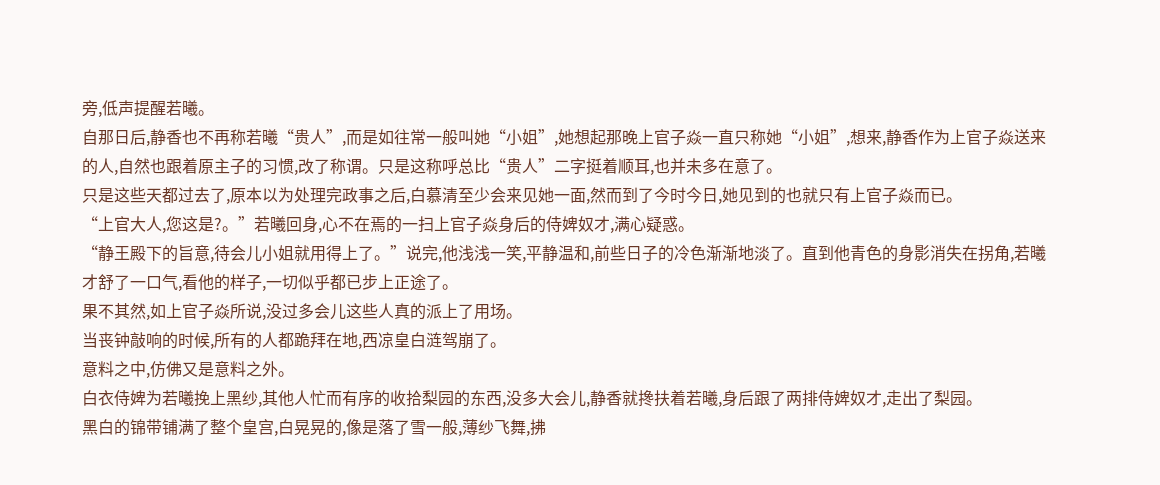旁,低声提醒若曦。
自那日后,静香也不再称若曦“贵人”,而是如往常一般叫她“小姐”,她想起那晚上官子焱一直只称她“小姐”,想来,静香作为上官子焱送来的人,自然也跟着原主子的习惯,改了称谓。只是这称呼总比“贵人”二字挺着顺耳,也并未多在意了。
只是这些天都过去了,原本以为处理完政事之后,白慕清至少会来见她一面,然而到了今时今日,她见到的也就只有上官子焱而已。
“上官大人,您这是?。”若曦回身,心不在焉的一扫上官子焱身后的侍婢奴才,满心疑惑。
“静王殿下的旨意,待会儿小姐就用得上了。”说完,他浅浅一笑,平静温和,前些日子的冷色渐渐地淡了。直到他青色的身影消失在拐角,若曦才舒了一口气,看他的样子,一切似乎都已步上正途了。
果不其然,如上官子焱所说,没过多会儿这些人真的派上了用场。
当丧钟敲响的时候,所有的人都跪拜在地,西凉皇白涟驾崩了。
意料之中,仿佛又是意料之外。
白衣侍婢为若曦挽上黑纱,其他人忙而有序的收拾梨园的东西,没多大会儿,静香就搀扶着若曦,身后跟了两排侍婢奴才,走出了梨园。
黑白的锦带铺满了整个皇宫,白晃晃的,像是落了雪一般,薄纱飞舞,拂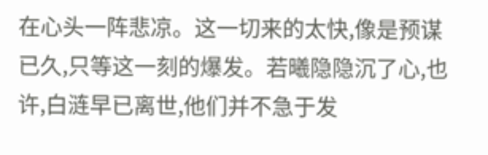在心头一阵悲凉。这一切来的太快,像是预谋已久,只等这一刻的爆发。若曦隐隐沉了心,也许,白涟早已离世,他们并不急于发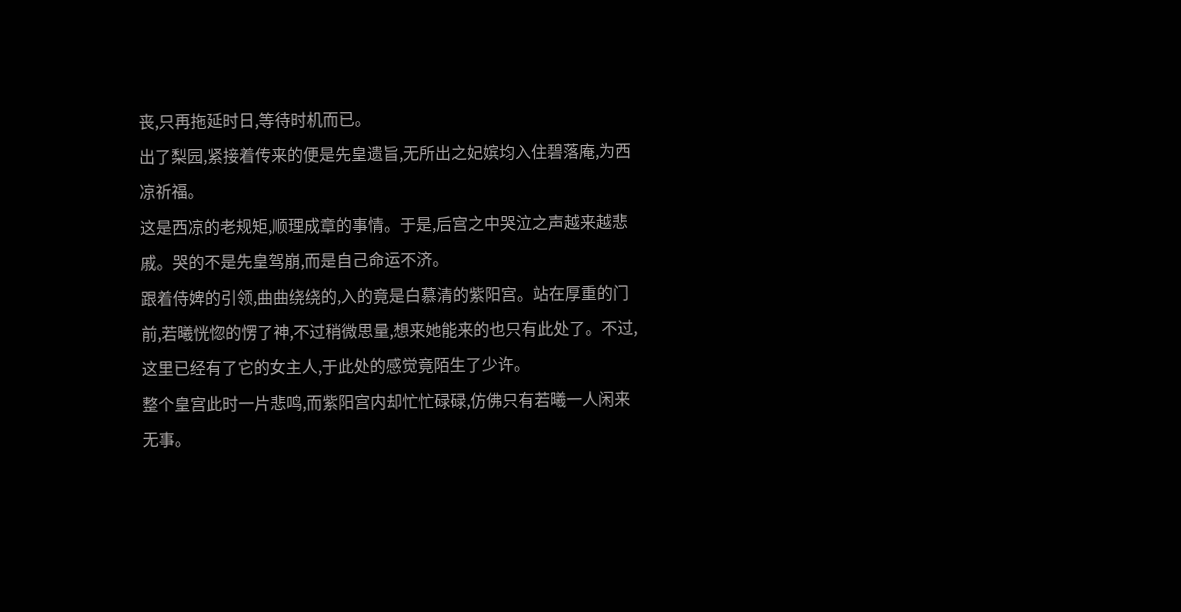丧,只再拖延时日,等待时机而已。
出了梨园,紧接着传来的便是先皇遗旨,无所出之妃嫔均入住碧落庵,为西凉祈福。
这是西凉的老规矩,顺理成章的事情。于是,后宫之中哭泣之声越来越悲戚。哭的不是先皇驾崩,而是自己命运不济。
跟着侍婢的引领,曲曲绕绕的,入的竟是白慕清的紫阳宫。站在厚重的门前,若曦恍惚的愣了神,不过稍微思量,想来她能来的也只有此处了。不过,这里已经有了它的女主人,于此处的感觉竟陌生了少许。
整个皇宫此时一片悲鸣,而紫阳宫内却忙忙碌碌,仿佛只有若曦一人闲来无事。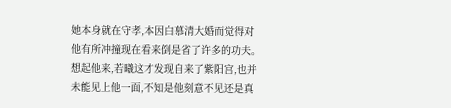她本身就在守孝,本因白慕清大婚而觉得对他有所冲撞现在看来倒是省了许多的功夫。想起他来,若曦这才发现自来了紫阳宫,也并未能见上他一面,不知是他刻意不见还是真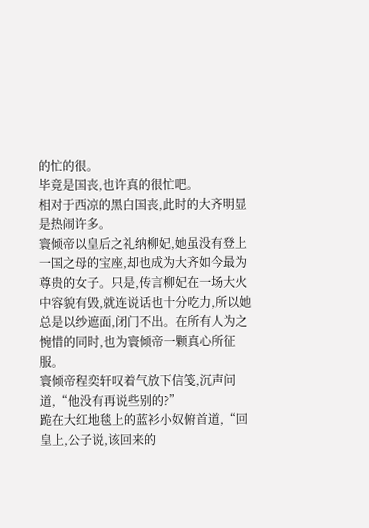的忙的很。
毕竟是国丧,也许真的很忙吧。
相对于西凉的黑白国丧,此时的大齐明显是热闹许多。
寰倾帝以皇后之礼纳柳妃,她虽没有登上一国之母的宝座,却也成为大齐如今最为尊贵的女子。只是,传言柳妃在一场大火中容貌有毁,就连说话也十分吃力,所以她总是以纱遮面,闭门不出。在所有人为之惋惜的同时,也为寰倾帝一颗真心所征服。
寰倾帝程奕轩叹着气放下信笺,沉声问道,“他没有再说些别的?”
跪在大红地毯上的蓝衫小奴俯首道,“回皇上,公子说,该回来的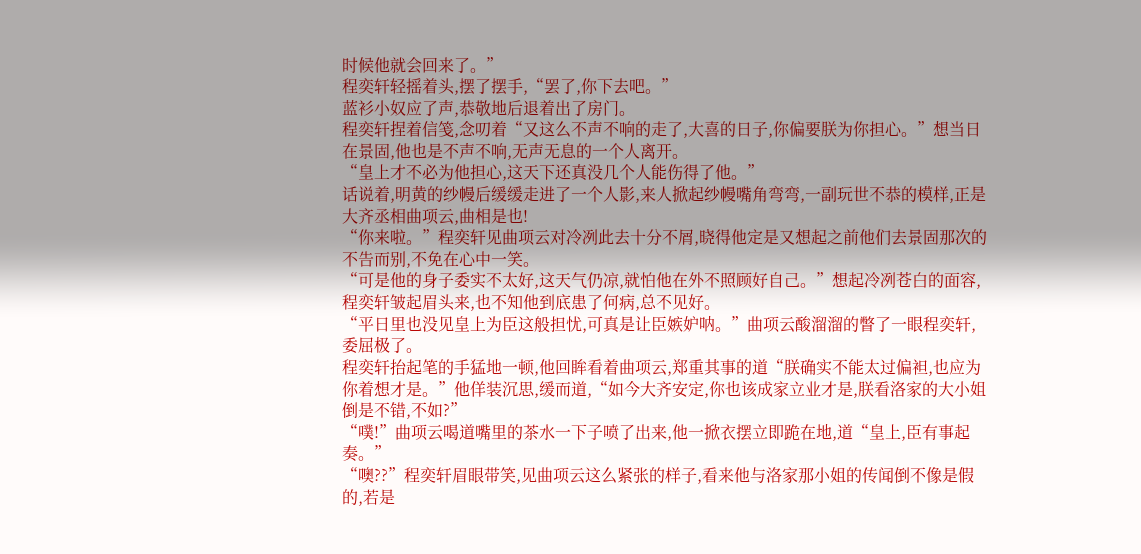时候他就会回来了。”
程奕轩轻摇着头,摆了摆手,“罢了,你下去吧。”
蓝衫小奴应了声,恭敬地后退着出了房门。
程奕轩捏着信笺,念叨着“又这么不声不响的走了,大喜的日子,你偏要朕为你担心。”想当日在景固,他也是不声不响,无声无息的一个人离开。
“皇上才不必为他担心,这天下还真没几个人能伤得了他。”
话说着,明黄的纱幔后缓缓走进了一个人影,来人掀起纱幔嘴角弯弯,一副玩世不恭的模样,正是大齐丞相曲项云,曲相是也!
“你来啦。”程奕轩见曲项云对冷冽此去十分不屑,晓得他定是又想起之前他们去景固那次的不告而别,不免在心中一笑。
“可是他的身子委实不太好,这天气仍凉,就怕他在外不照顾好自己。”想起冷冽苍白的面容,程奕轩皱起眉头来,也不知他到底患了何病,总不见好。
“平日里也没见皇上为臣这般担忧,可真是让臣嫉妒呐。”曲项云酸溜溜的瞥了一眼程奕轩,委屈极了。
程奕轩抬起笔的手猛地一顿,他回眸看着曲项云,郑重其事的道“朕确实不能太过偏袒,也应为你着想才是。”他佯装沉思,缓而道,“如今大齐安定,你也该成家立业才是,朕看洛家的大小姐倒是不错,不如?”
“噗!”曲项云喝道嘴里的茶水一下子喷了出来,他一掀衣摆立即跪在地,道“皇上,臣有事起奏。”
“噢??”程奕轩眉眼带笑,见曲项云这么紧张的样子,看来他与洛家那小姐的传闻倒不像是假的,若是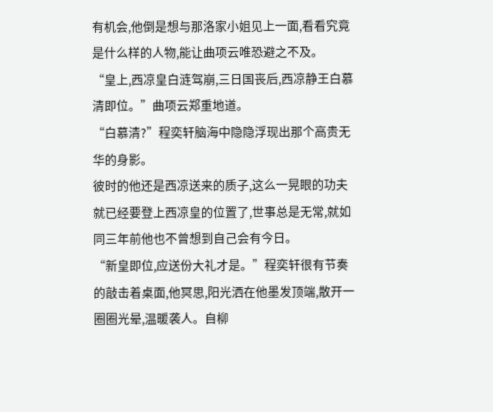有机会,他倒是想与那洛家小姐见上一面,看看究竟是什么样的人物,能让曲项云唯恐避之不及。
“皇上,西凉皇白涟驾崩,三日国丧后,西凉静王白慕清即位。”曲项云郑重地道。
“白慕清?”程奕轩脑海中隐隐浮现出那个高贵无华的身影。
彼时的他还是西凉送来的质子,这么一晃眼的功夫就已经要登上西凉皇的位置了,世事总是无常,就如同三年前他也不曾想到自己会有今日。
“新皇即位,应送份大礼才是。”程奕轩很有节奏的敲击着桌面,他冥思,阳光洒在他墨发顶端,散开一圈圈光晕,温暖袭人。自柳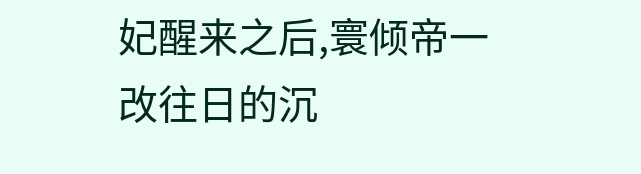妃醒来之后,寰倾帝一改往日的沉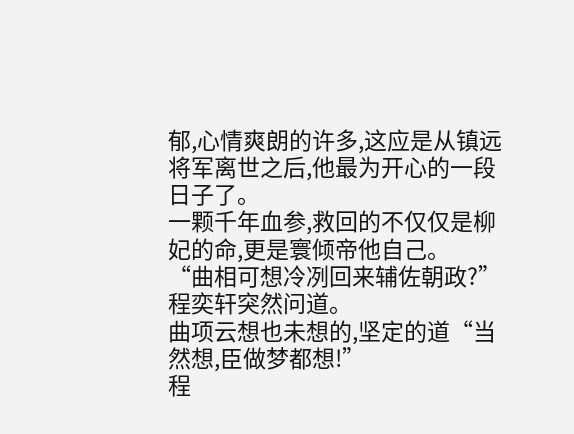郁,心情爽朗的许多,这应是从镇远将军离世之后,他最为开心的一段日子了。
一颗千年血参,救回的不仅仅是柳妃的命,更是寰倾帝他自己。
“曲相可想冷冽回来辅佐朝政?”程奕轩突然问道。
曲项云想也未想的,坚定的道“当然想,臣做梦都想!”
程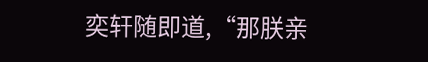奕轩随即道,“那朕亲